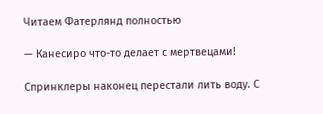Читаем Фатерлянд полностью

— Канесиро что-то делает с мертвецами!

Спринклеры наконец перестали лить воду. С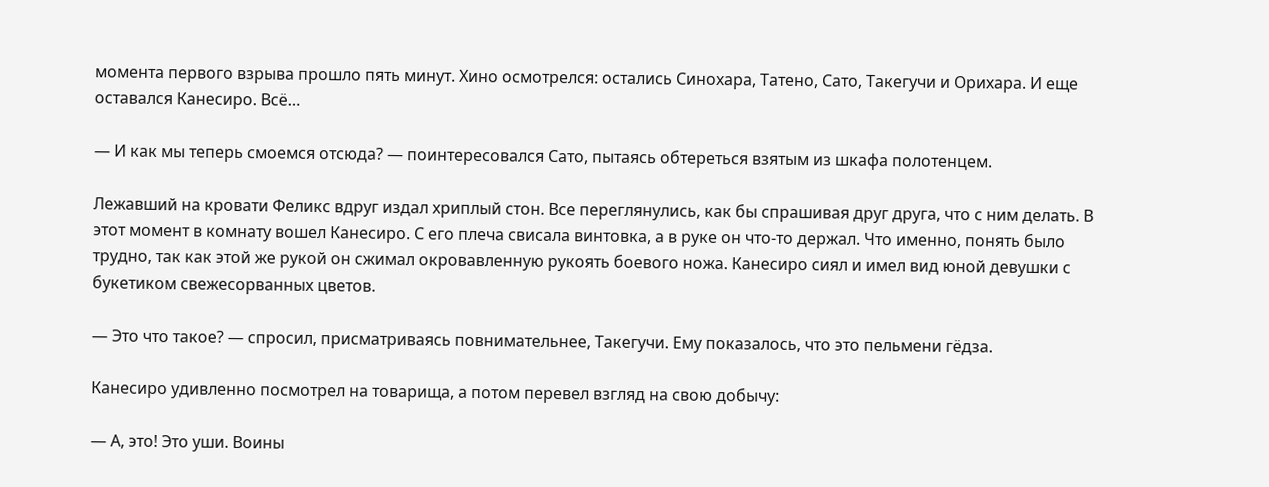момента первого взрыва прошло пять минут. Хино осмотрелся: остались Синохара, Татено, Сато, Такегучи и Орихара. И еще оставался Канесиро. Всё…

— И как мы теперь смоемся отсюда? — поинтересовался Сато, пытаясь обтереться взятым из шкафа полотенцем.

Лежавший на кровати Феликс вдруг издал хриплый стон. Все переглянулись, как бы спрашивая друг друга, что с ним делать. В этот момент в комнату вошел Канесиро. С его плеча свисала винтовка, а в руке он что-то держал. Что именно, понять было трудно, так как этой же рукой он сжимал окровавленную рукоять боевого ножа. Канесиро сиял и имел вид юной девушки с букетиком свежесорванных цветов.

— Это что такое? — спросил, присматриваясь повнимательнее, Такегучи. Ему показалось, что это пельмени гёдза.

Канесиро удивленно посмотрел на товарища, а потом перевел взгляд на свою добычу:

— А, это! Это уши. Воины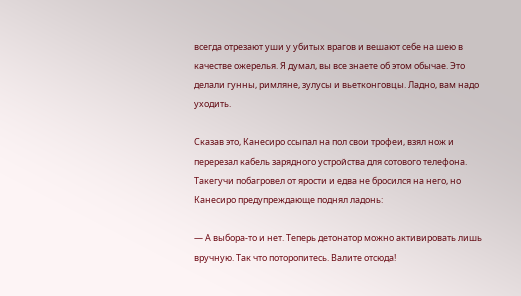всегда отрезают уши у убитых врагов и вешают себе на шею в качестве ожерелья. Я думал, вы все знаете об этом обычае. Это делали гунны, римляне, зулусы и вьетконговцы. Ладно, вам надо уходить.

Сказав это, Канесиро ссыпал на пол свои трофеи, взял нож и перерезал кабель зарядного устройства для сотового телефона. Такегучи побагровел от ярости и едва не бросился на него, но Канесиро предупреждающе поднял ладонь:

— А выбора-то и нет. Теперь детонатор можно активировать лишь вручную. Так что поторопитесь. Валите отсюда!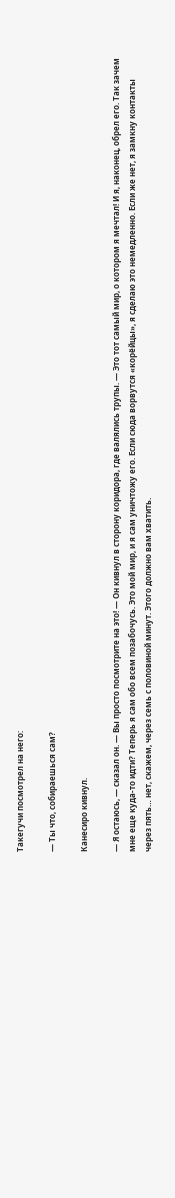Такегучи посмотрел на него:

— Ты что, собираешься сам?

Канесиро кивнул.

— Я остаюсь, — сказал он. — Вы просто посмотрите на это! — Он кивнул в сторону коридора, где валялись трупы. — Это тот самый мир, о котором я мечтал! И я, наконец, обрел его. Так зачем мне еще куда-то идти? Теперь я сам обо всем позабочусь. Это мой мир, и я сам уничтожу его. Если сюда ворвутся «корёйцы», я сделаю это немедленно. Если же нет, я замкну контакты через пять… нет, скажем, через семь с половиной минут. Этого должно вам хватить.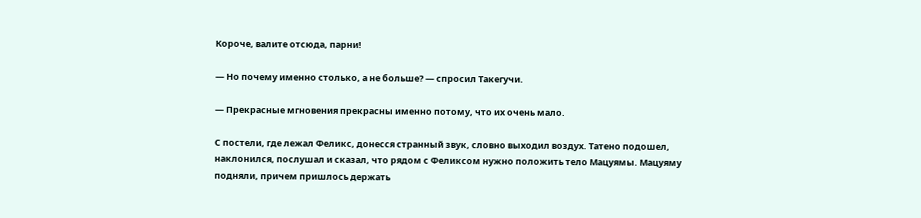Короче, валите отсюда, парни!

— Но почему именно столько, а не больше? — спросил Такегучи.

— Прекрасные мгновения прекрасны именно потому, что их очень мало.

С постели, где лежал Феликс, донесся странный звук, словно выходил воздух. Татено подошел, наклонился, послушал и сказал, что рядом с Феликсом нужно положить тело Мацуямы. Мацуяму подняли, причем пришлось держать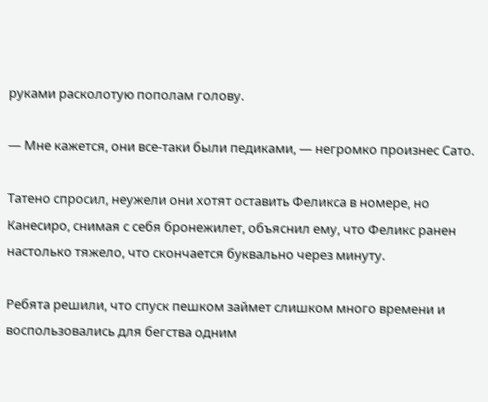руками расколотую пополам голову.

— Мне кажется, они все-таки были педиками, — негромко произнес Сато.

Татено спросил, неужели они хотят оставить Феликса в номере, но Канесиро, снимая с себя бронежилет, объяснил ему, что Феликс ранен настолько тяжело, что скончается буквально через минуту.

Ребята решили, что спуск пешком займет слишком много времени и воспользовались для бегства одним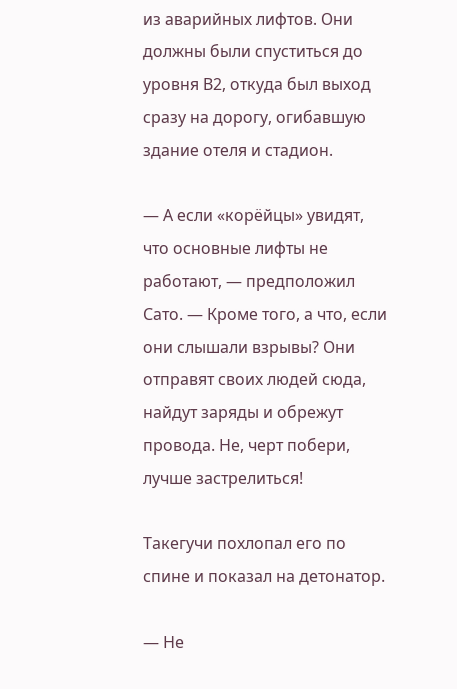из аварийных лифтов. Они должны были спуститься до уровня В2, откуда был выход сразу на дорогу, огибавшую здание отеля и стадион.

— А если «корёйцы» увидят, что основные лифты не работают, — предположил Сато. — Кроме того, а что, если они слышали взрывы? Они отправят своих людей сюда, найдут заряды и обрежут провода. Не, черт побери, лучше застрелиться!

Такегучи похлопал его по спине и показал на детонатор.

— Не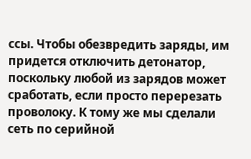ссы. Чтобы обезвредить заряды, им придется отключить детонатор, поскольку любой из зарядов может сработать, если просто перерезать проволоку. К тому же мы сделали сеть по серийной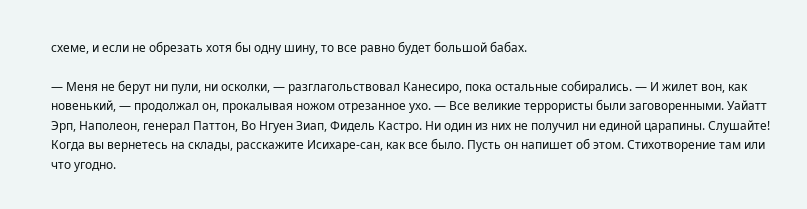схеме, и если не обрезать хотя бы одну шину, то все равно будет большой бабах.

— Меня не берут ни пули, ни осколки, — разглагольствовал Канесиро, пока остальные собирались. — И жилет вон, как новенький, — продолжал он, прокалывая ножом отрезанное ухо. — Все великие террористы были заговоренными. Уайатт Эрп, Наполеон, генерал Паттон, Во Нгуен Зиап, Фидель Кастро. Ни один из них не получил ни единой царапины. Слушайте! Когда вы вернетесь на склады, расскажите Исихаре-сан, как все было. Пусть он напишет об этом. Стихотворение там или что угодно.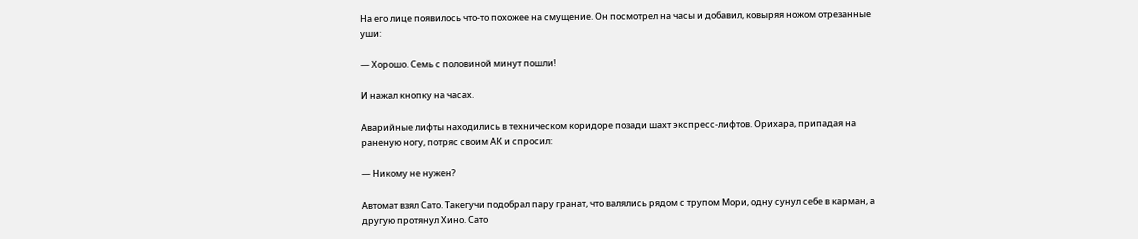На его лице появилось что-то похожее на смущение. Он посмотрел на часы и добавил, ковыряя ножом отрезанные уши:

— Хорошо. Семь с половиной минут пошли!

И нажал кнопку на часах.

Аварийные лифты находились в техническом коридоре позади шахт экспресс-лифтов. Орихара, припадая на раненую ногу, потряс своим АК и спросил:

— Никому не нужен?

Автомат взял Сато. Такегучи подобрал пару гранат, что валялись рядом с трупом Мори, одну сунул себе в карман, а другую протянул Хино. Сато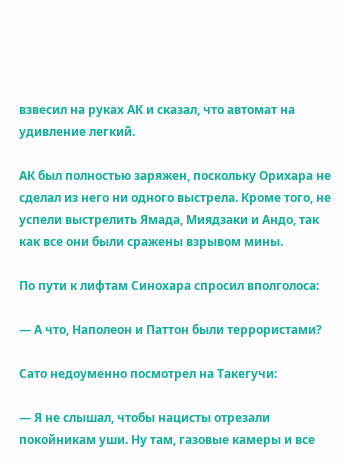взвесил на руках АК и сказал, что автомат на удивление легкий.

АК был полностью заряжен, поскольку Орихара не сделал из него ни одного выстрела. Кроме того, не успели выстрелить Ямада, Миядзаки и Андо, так как все они были сражены взрывом мины.

По пути к лифтам Синохара спросил вполголоса:

— А что, Наполеон и Паттон были террористами?

Сато недоуменно посмотрел на Такегучи:

— Я не слышал, чтобы нацисты отрезали покойникам уши. Ну там, газовые камеры и все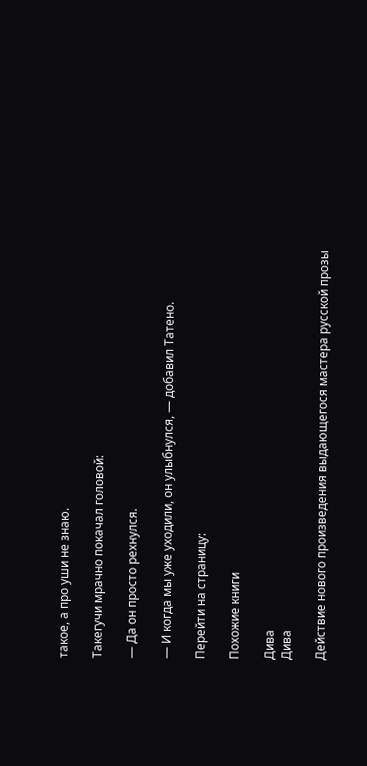такое, а про уши не знаю.

Такегучи мрачно покачал головой:

— Да он просто рехнулся.

— И когда мы уже уходили, он улыбнулся, — добавил Татено.

Перейти на страницу:

Похожие книги

Дива
Дива

Действие нового произведения выдающегося мастера русской прозы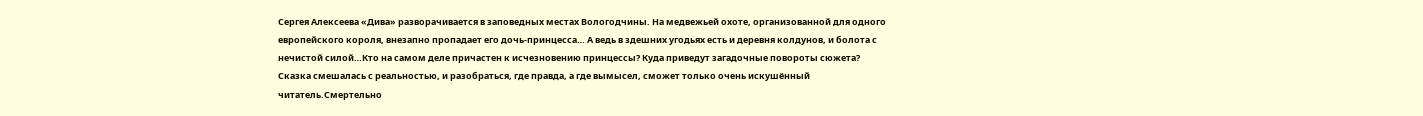Сергея Алексеева «Дива» разворачивается в заповедных местах Вологодчины. На медвежьей охоте, организованной для одного европейского короля, внезапно пропадает его дочь-принцесса… А ведь в здешних угодьях есть и деревня колдунов, и болота с нечистой силой…Кто на самом деле причастен к исчезновению принцессы? Куда приведут загадочные повороты сюжета? Сказка смешалась с реальностью, и разобраться, где правда, а где вымысел, сможет только очень искушённый читатель.Смертельно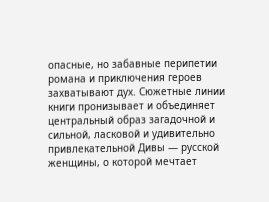опасные, но забавные перипетии романа и приключения героев захватывают дух. Сюжетные линии книги пронизывает и объединяет центральный образ загадочной и сильной, ласковой и удивительно привлекательной Дивы — русской женщины, о которой мечтает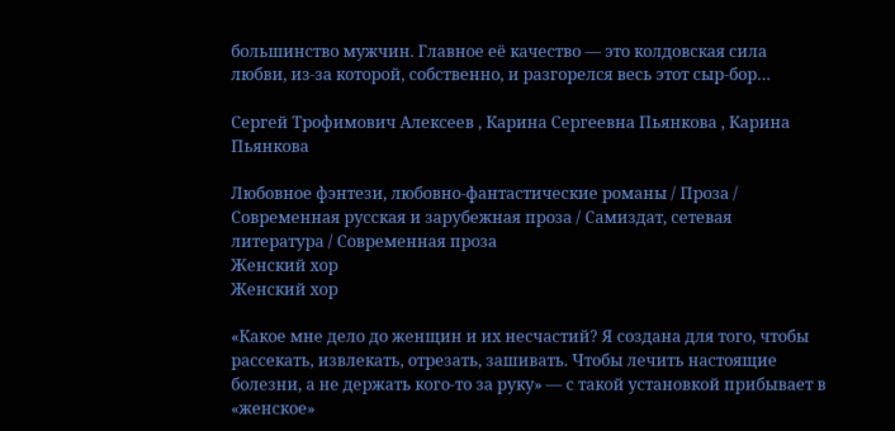большинство мужчин. Главное её качество — это колдовская сила любви, из-за которой, собственно, и разгорелся весь этот сыр-бор…

Сергей Трофимович Алексеев , Карина Сергеевна Пьянкова , Карина Пьянкова

Любовное фэнтези, любовно-фантастические романы / Проза / Современная русская и зарубежная проза / Самиздат, сетевая литература / Современная проза
Женский хор
Женский хор

«Какое мне дело до женщин и их несчастий? Я создана для того, чтобы рассекать, извлекать, отрезать, зашивать. Чтобы лечить настоящие болезни, а не держать кого-то за руку» — с такой установкой прибывает в «женское»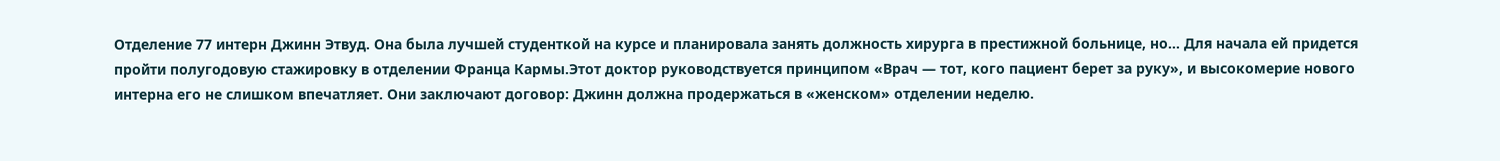Отделение 77 интерн Джинн Этвуд. Она была лучшей студенткой на курсе и планировала занять должность хирурга в престижной больнице, но… Для начала ей придется пройти полугодовую стажировку в отделении Франца Кармы.Этот доктор руководствуется принципом «Врач — тот, кого пациент берет за руку», и высокомерие нового интерна его не слишком впечатляет. Они заключают договор: Джинн должна продержаться в «женском» отделении неделю.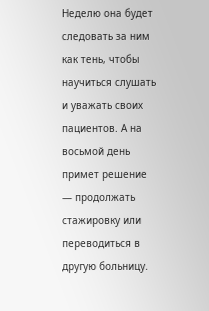Неделю она будет следовать за ним как тень, чтобы научиться слушать и уважать своих пациентов. А на восьмой день примет решение — продолжать стажировку или переводиться в другую больницу.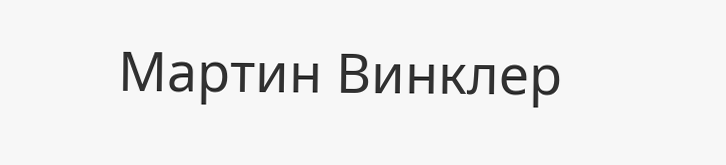Мартин Винклер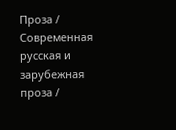Проза / Современная русская и зарубежная проза /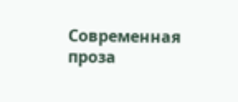Современная проза